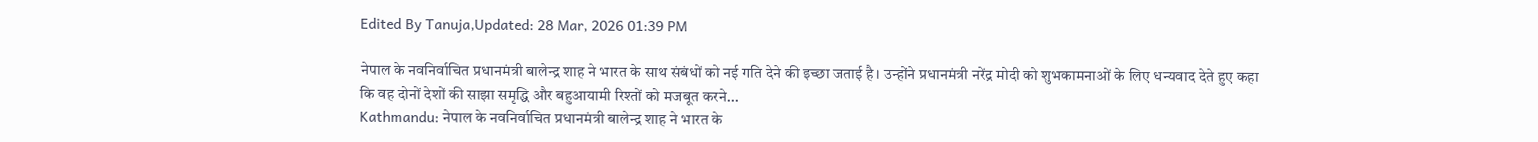Edited By Tanuja,Updated: 28 Mar, 2026 01:39 PM

नेपाल के नवनिर्वाचित प्रधानमंत्री बालेन्द्र शाह ने भारत के साथ संबंधों को नई गति देने की इच्छा जताई है। उन्होंने प्रधानमंत्री नरेंद्र मोदी को शुभकामनाओं के लिए धन्यवाद देते हुए कहा कि वह दोनों देशों की साझा समृद्धि और बहुआयामी रिश्तों को मजबूत करने...
Kathmandu: नेपाल के नवनिर्वाचित प्रधानमंत्री बालेन्द्र शाह ने भारत के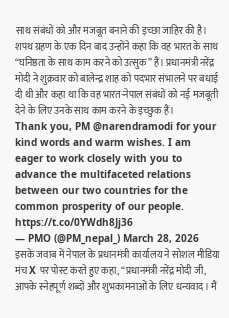साथ संबंधों को और मजबूत बनाने की इच्छा जाहिर की है। शपथ ग्रहण के एक दिन बाद उन्होंने कहा कि वह भारत के साथ “घनिष्ठता के साथ काम करने को उत्सुक” हैं। प्रधानमंत्री नरेंद्र मोदी ने शुक्रवार को बालेन्द्र शाह को पदभार संभालने पर बधाई दी थी और कहा था कि वह भारत-नेपाल संबंधों को नई मजबूती देने के लिए उनके साथ काम करने के इच्छुक हैं।
Thank you, PM @narendramodi for your kind words and warm wishes. I am eager to work closely with you to advance the multifaceted relations between our two countries for the common prosperity of our people. https://t.co/0YWdh8Jj36
— PMO (@PM_nepal_) March 28, 2026
इसके जवाब में नेपाल के प्रधानमंत्री कार्यालय ने सोशल मीडिया मंच X पर पोस्ट करते हुए कहा, “प्रधानमंत्री नरेंद्र मोदी जी, आपके स्नेहपूर्ण शब्दों और शुभकामनाओं के लिए धन्यवाद। मैं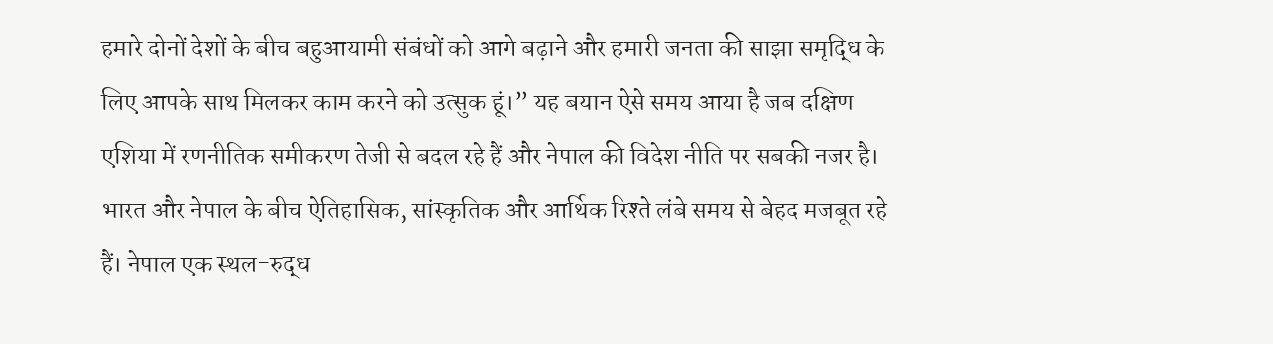हमारे दोनों देशों के बीच बहुआयामी संबंधों को आगे बढ़ाने और हमारी जनता की साझा समृद्धि के लिए आपके साथ मिलकर काम करने को उत्सुक हूं।” यह बयान ऐसे समय आया है जब दक्षिण एशिया में रणनीतिक समीकरण तेजी से बदल रहे हैं और नेपाल की विदेश नीति पर सबकी नजर है।
भारत और नेपाल के बीच ऐतिहासिक, सांस्कृतिक और आर्थिक रिश्ते लंबे समय से बेहद मजबूत रहे हैं। नेपाल एक स्थल-रुद्ध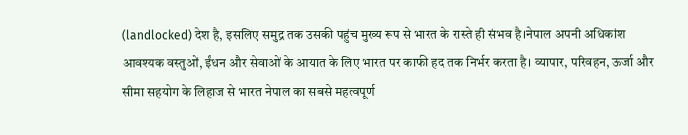(landlocked) देश है, इसलिए समुद्र तक उसकी पहुंच मुख्य रूप से भारत के रास्ते ही संभव है।नेपाल अपनी अधिकांश आवश्यक वस्तुओं, ईंधन और सेवाओं के आयात के लिए भारत पर काफी हद तक निर्भर करता है। व्यापार, परिवहन, ऊर्जा और सीमा सहयोग के लिहाज से भारत नेपाल का सबसे महत्वपूर्ण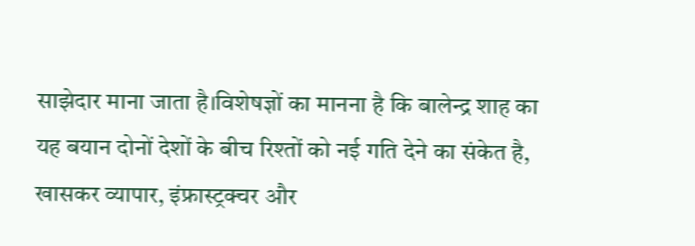साझेदार माना जाता है।विशेषज्ञों का मानना है कि बालेन्द्र शाह का यह बयान दोनों देशों के बीच रिश्तों को नई गति देने का संकेत है, खासकर व्यापार, इंफ्रास्ट्रक्चर और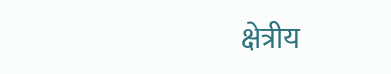क्षेत्रीय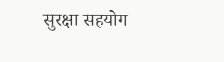सुरक्षा सहयोग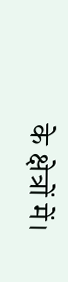के क्षेत्रों में।